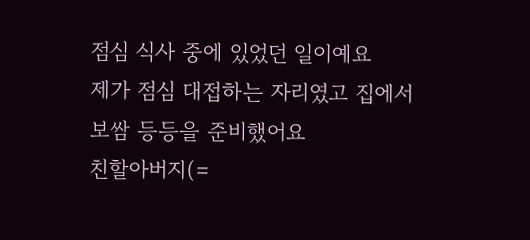점심 식사 중에 있었던 일이예요
제가 점심 대접하는 자리였고 집에서 보쌈 등등을 준비했어요
친할아버지(=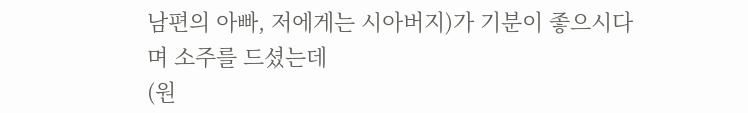남편의 아빠, 저에게는 시아버지)가 기분이 좋으시다며 소주를 드셨는데
(원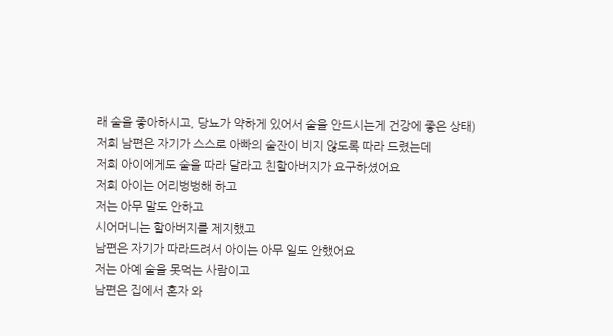래 술을 좋아하시고, 당뇨가 약하게 있어서 술을 안드시는게 건강에 좋은 상태)
저희 남편은 자기가 스스로 아빠의 술잔이 비지 않도록 따라 드렸는데
저희 아이에게도 술을 따라 달라고 친할아버지가 요구하셨어요
저희 아이는 어리벙벙해 하고
저는 아무 말도 안하고
시어머니는 할아버지를 제지했고
남편은 자기가 따라드려서 아이는 아무 일도 안했어요
저는 아예 술을 못먹는 사람이고
남편은 집에서 혼자 와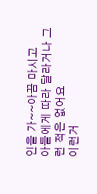인을 가~~아끔 마시고
아들에게 따라 달라거나 그런 적은 없어요
이런거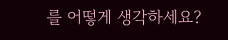를 어떻게 생각하세요?